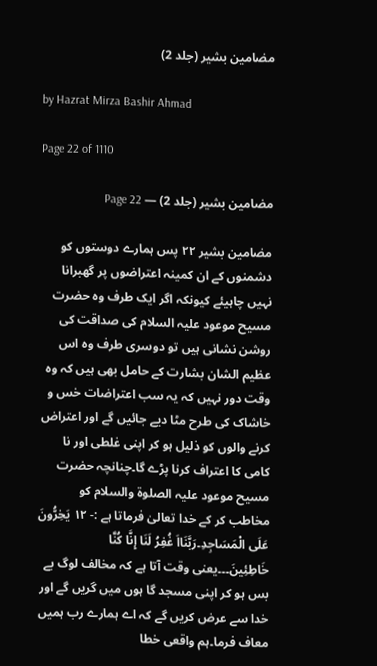مضامین بشیر (جلد 2)

by Hazrat Mirza Bashir Ahmad

Page 22 of 1110

مضامین بشیر (جلد 2) — Page 22

مضامین بشیر ۲۲ پس ہمارے دوستوں کو دشمنوں کے ان کمینہ اعتراضوں پر گھبرانا نہیں چاہیئے کیونکہ اگر ایک طرف وہ حضرت مسیح موعود علیہ السلام کی صداقت کی روشن نشانی ہیں تو دوسری طرف وہ اس عظیم الشان بشارت کے حامل بھی ہیں کہ وہ وقت دور نہیں کہ یہ سب اعتراضات خس و خاشاک کی طرح مٹا دیے جائیں گے اور اعتراض کرنے والوں کو ذلیل ہو کر اپنی غلطی اور نا کامی کا اعتراف کرنا پڑے گا۔چنانچہ حضرت مسیح موعود علیہ الصلوۃ والسلام کو مخاطب کر کے خدا تعالیٰ فرماتا ہے :- ۱۲ يَخِرُّونَ عَلَى الْمَسَاجِدِ۔رَبَّنَااَ غُفِرُ لَنَا إِنَّا كُنَّا خَاطِئِينَ۔۔۔یعنی وقت آتا ہے کہ مخالف لوگ بے بس ہو کر اپنی مسجد گا ہوں میں گریں گے اور خدا سے عرض کریں گے کہ اے ہمارے رب ہمیں معاف فرما۔ہم واقعی خطا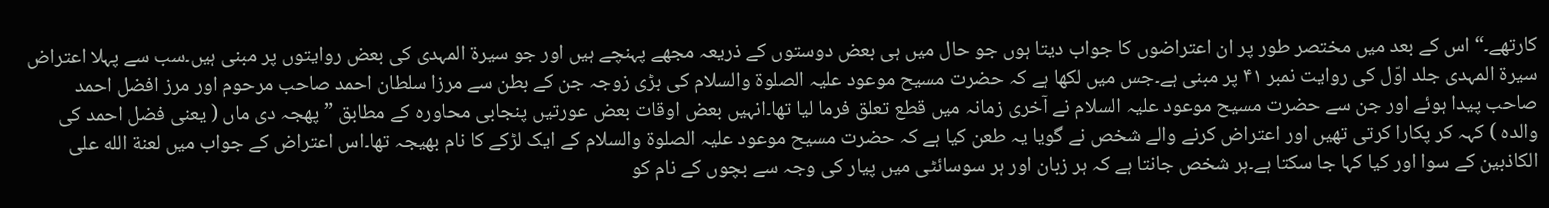کارتھے۔“ اس کے بعد میں مختصر طور پر ان اعتراضوں کا جواب دیتا ہوں جو حال میں ہی بعض دوستوں کے ذریعہ مجھے پہنچے ہیں اور جو سیرۃ المہدی کی بعض روایتوں پر مبنی ہیں۔سب سے پہلا اعتراض سیرۃ المہدی جلد اوّل کی روایت نمبر ۴۱ پر مبنی ہے۔جس میں لکھا ہے کہ حضرت مسیح موعود علیہ الصلوۃ والسلام کی بڑی زوجہ جن کے بطن سے مرزا سلطان احمد صاحب مرحوم اور مرز افضل احمد صاحب پیدا ہوئے اور جن سے حضرت مسیح موعود علیہ السلام نے آخری زمانہ میں قطع تعلق فرما لیا تھا۔انہیں بعض اوقات بعض عورتیں پنجابی محاورہ کے مطابق ” پھجہ دی ماں ( یعنی فضل احمد کی والدہ ) کہہ کر پکارا کرتی تھیں اور اعتراض کرنے والے شخص نے گویا یہ طعن کیا ہے کہ حضرت مسیح موعود علیہ الصلوۃ والسلام کے ایک لڑکے کا نام بھیجہ تھا۔اس اعتراض کے جواب میں لعنة الله على الكاذبين کے سوا اور کیا کہا جا سکتا ہے۔ہر شخص جانتا ہے کہ ہر زبان اور ہر سوسائٹی میں پیار کی وجہ سے بچوں کے نام کو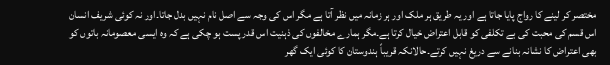مختصر کر لینے کا رواج پایا جاتا ہے اور یہ طریق ہر ملک اور ہر زمانہ میں نظر آتا ہے مگر اس کی وجہ سے اصل نام نہیں بدل جاتا۔اور نہ کوئی شریف انسان اس قسم کی محبت کی بے تکلفی کو قابل اعتراض خیال کرتا ہے۔مگر ہمارے مخالفوں کی ذہنیت اس قدر پست ہو چکی ہے کہ وہ ایسی معصومانہ باتوں کو بھی اعتراض کا نشانہ بنانے سے دریغ نہیں کرتے۔حالانکہ قریباً ہندوستان کا کوئی ایک گھر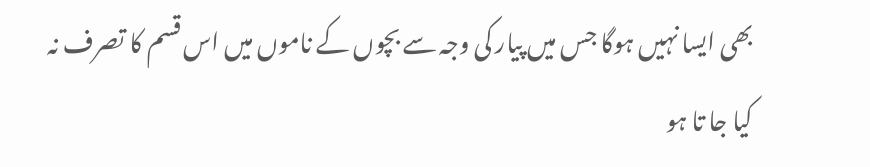بھی ایسا نہیں ہوگا جس میں پیار کی وجہ سے بچوں کے ناموں میں اس قسم کا تصرف نہ کیا جا تا ہو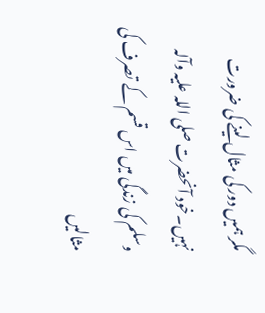مگر ہمیں دور کی مثال لینے کی ضرورت نہیں۔خود آنحضرت صلی اللہ علیہ وآلہ وسلم کی زندگی میں اس قسم کے تصرف کی مثالیں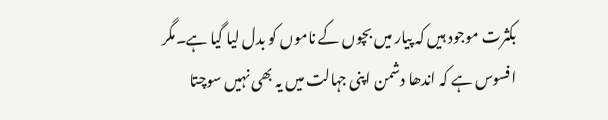بکثرت موجود ہیں کہ پیار میں بچوں کے ناموں کو بدل لیا گیا ہے۔مگر افسوس ہے کہ اندھا دشمن اپنی جہالت میں یہ بھی نہیں سوچتا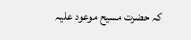کہ حضرت مسیح موعود علیہ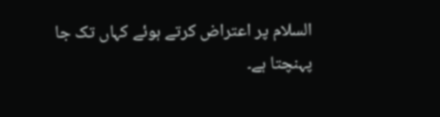السلام پر اعتراض کرتے ہوئے کہاں تک جا پہنچتا ہے۔